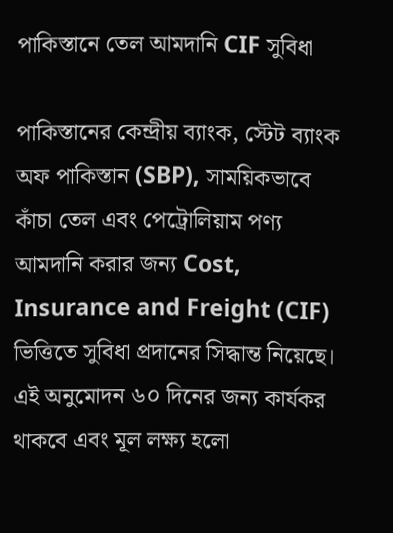পাকিস্তানে তেল আমদানি CIF সুবিধা

পাকিস্তানের কেন্দ্রীয় ব্যাংক, স্টেট ব্যাংক অফ পাকিস্তান (SBP), সাময়িকভাবে কাঁচা তেল এবং পেট্রোলিয়াম পণ্য আমদানি করার জন্য Cost, Insurance and Freight (CIF) ভিত্তিতে সুবিধা প্রদানের সিদ্ধান্ত নিয়েছে। এই অনুমোদন ৬০ দিনের জন্য কার্যকর থাকবে এবং মূল লক্ষ্য হলো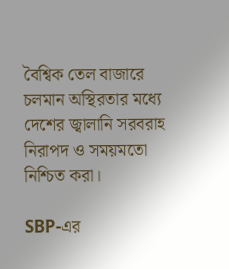বৈশ্বিক তেল বাজারে চলমান অস্থিরতার মধ্যে দেশের জ্বালানি সরবরাহ নিরাপদ ও সময়মতো নিশ্চিত করা।

SBP-এর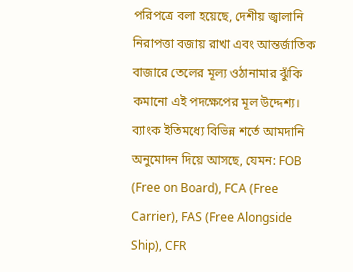পরিপত্রে বলা হয়েছে, দেশীয় জ্বালানি নিরাপত্তা বজায় রাখা এবং আন্তর্জাতিক বাজারে তেলের মূল্য ওঠানামার ঝুঁকি কমানো এই পদক্ষেপের মূল উদ্দেশ্য। ব্যাংক ইতিমধ্যে বিভিন্ন শর্তে আমদানি অনুমোদন দিয়ে আসছে, যেমন: FOB (Free on Board), FCA (Free Carrier), FAS (Free Alongside Ship), CFR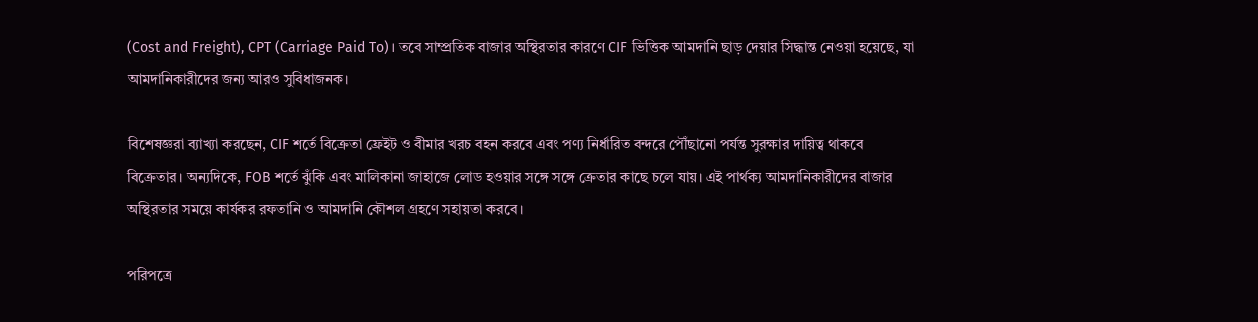(Cost and Freight), CPT (Carriage Paid To)। তবে সাম্প্রতিক বাজার অস্থিরতার কারণে CIF ভিত্তিক আমদানি ছাড় দেয়ার সিদ্ধান্ত নেওয়া হয়েছে, যা আমদানিকারীদের জন্য আরও সুবিধাজনক।

বিশেষজ্ঞরা ব্যাখ্যা করছেন, CIF শর্তে বিক্রেতা ফ্রেইট ও বীমার খরচ বহন করবে এবং পণ্য নির্ধারিত বন্দরে পৌঁছানো পর্যন্ত সুরক্ষার দায়িত্ব থাকবে বিক্রেতার। অন্যদিকে, FOB শর্তে ঝুঁকি এবং মালিকানা জাহাজে লোড হওয়ার সঙ্গে সঙ্গে ক্রেতার কাছে চলে যায়। এই পার্থক্য আমদানিকারীদের বাজার অস্থিরতার সময়ে কার্যকর রফতানি ও আমদানি কৌশল গ্রহণে সহায়তা করবে।

পরিপত্রে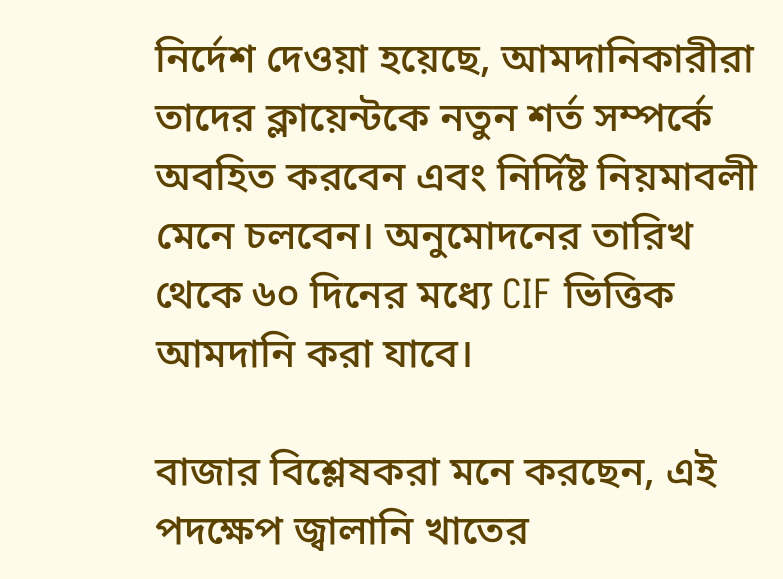নির্দেশ দেওয়া হয়েছে, আমদানিকারীরা তাদের ক্লায়েন্টকে নতুন শর্ত সম্পর্কে অবহিত করবেন এবং নির্দিষ্ট নিয়মাবলী মেনে চলবেন। অনুমোদনের তারিখ থেকে ৬০ দিনের মধ্যে CIF ভিত্তিক আমদানি করা যাবে।

বাজার বিশ্লেষকরা মনে করছেন, এই পদক্ষেপ জ্বালানি খাতের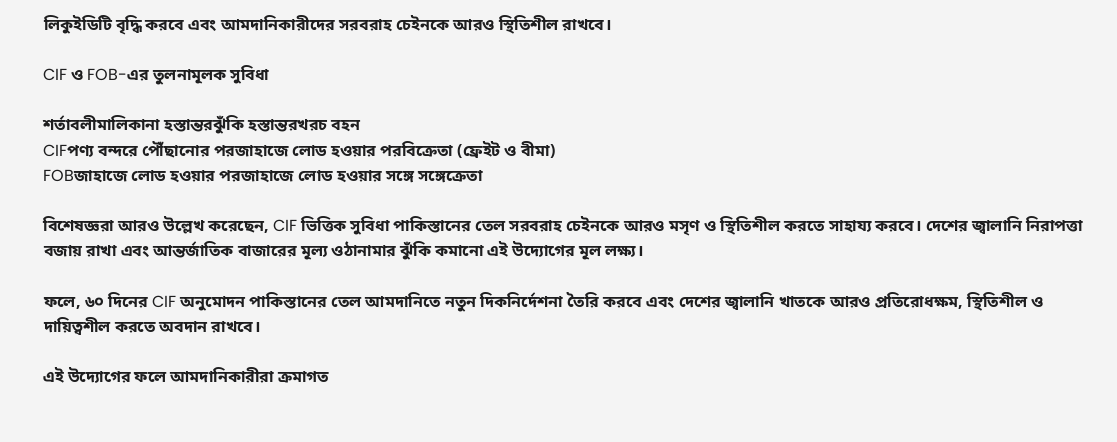লিকুইডিটি বৃদ্ধি করবে এবং আমদানিকারীদের সরবরাহ চেইনকে আরও স্থিতিশীল রাখবে।

CIF ও FOB-এর তুলনামূলক সুবিধা

শর্তাবলীমালিকানা হস্তান্তরঝুঁকি হস্তান্তরখরচ বহন
CIFপণ্য বন্দরে পৌঁছানোর পরজাহাজে লোড হওয়ার পরবিক্রেতা (ফ্রেইট ও বীমা)
FOBজাহাজে লোড হওয়ার পরজাহাজে লোড হওয়ার সঙ্গে সঙ্গেক্রেতা

বিশেষজ্ঞরা আরও উল্লেখ করেছেন, CIF ভিত্তিক সুবিধা পাকিস্তানের তেল সরবরাহ চেইনকে আরও মসৃণ ও স্থিতিশীল করতে সাহায্য করবে। দেশের জ্বালানি নিরাপত্তা বজায় রাখা এবং আন্তর্জাতিক বাজারের মূল্য ওঠানামার ঝুঁকি কমানো এই উদ্যোগের মূল লক্ষ্য।

ফলে, ৬০ দিনের CIF অনুমোদন পাকিস্তানের তেল আমদানিতে নতুন দিকনির্দেশনা তৈরি করবে এবং দেশের জ্বালানি খাতকে আরও প্রতিরোধক্ষম, স্থিতিশীল ও দায়িত্বশীল করতে অবদান রাখবে।

এই উদ্যোগের ফলে আমদানিকারীরা ক্রমাগত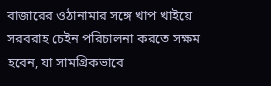বাজারের ওঠানামার সঙ্গে খাপ খাইয়ে সরবরাহ চেইন পরিচালনা করতে সক্ষম হবেন, যা সামগ্রিকভাবে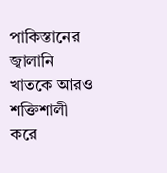পাকিস্তানের জ্বালানি খাতকে আরও শক্তিশালী করে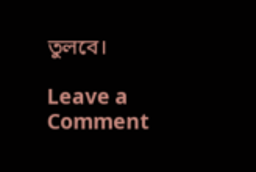তুলবে।

Leave a Comment